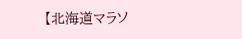【北海道マラソ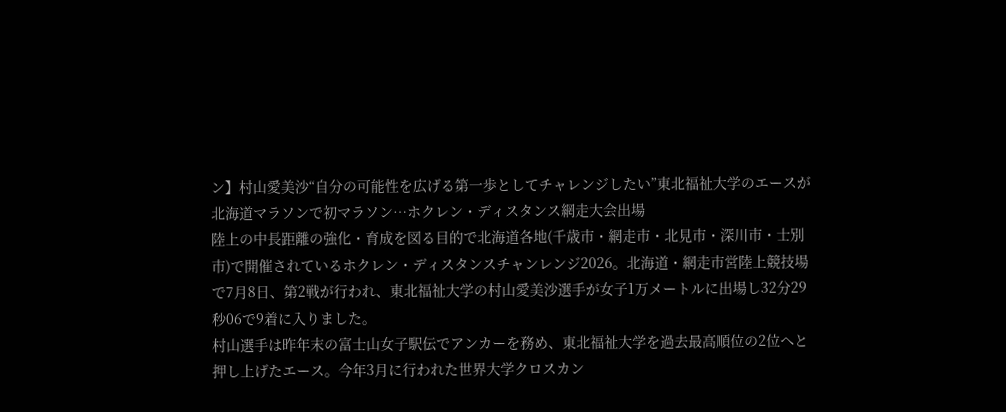ン】村山愛美沙“自分の可能性を広げる第一歩としてチャレンジしたい”東北福祉大学のエースが北海道マラソンで初マラソン…ホクレン・ディスタンス網走大会出場
陸上の中長距離の強化・育成を図る目的で北海道各地(千歳市・網走市・北見市・深川市・士別市)で開催されているホクレン・ディスタンスチャンレンジ2026。北海道・網走市営陸上競技場で7月8日、第2戦が行われ、東北福祉大学の村山愛美沙選手が女子1万メートルに出場し32分29秒06で9着に入りました。
村山選手は昨年末の富士山女子駅伝でアンカーを務め、東北福祉大学を過去最高順位の2位へと押し上げたエース。今年3月に行われた世界大学クロスカン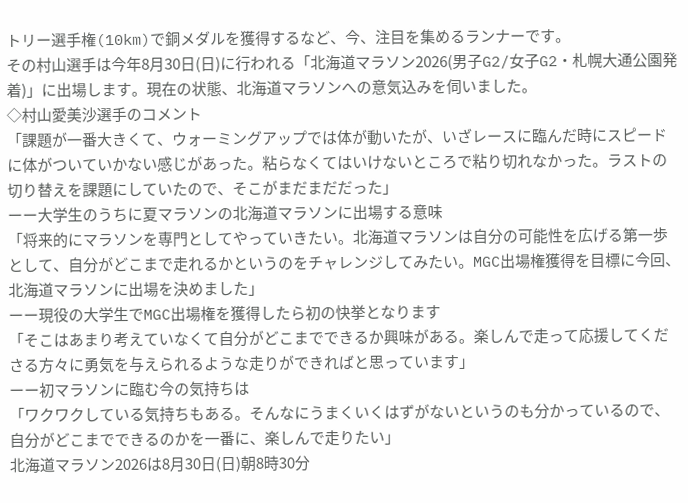トリー選手権(10km)で銅メダルを獲得するなど、今、注目を集めるランナーです。
その村山選手は今年8月30日(日)に行われる「北海道マラソン2026(男子G2/女子G2・札幌大通公園発着)」に出場します。現在の状態、北海道マラソンへの意気込みを伺いました。
◇村山愛美沙選手のコメント
「課題が一番大きくて、ウォーミングアップでは体が動いたが、いざレースに臨んだ時にスピードに体がついていかない感じがあった。粘らなくてはいけないところで粘り切れなかった。ラストの切り替えを課題にしていたので、そこがまだまだだった」
ーー大学生のうちに夏マラソンの北海道マラソンに出場する意味
「将来的にマラソンを専門としてやっていきたい。北海道マラソンは自分の可能性を広げる第一歩として、自分がどこまで走れるかというのをチャレンジしてみたい。MGC出場権獲得を目標に今回、北海道マラソンに出場を決めました」
ーー現役の大学生でMGC出場権を獲得したら初の快挙となります
「そこはあまり考えていなくて自分がどこまでできるか興味がある。楽しんで走って応援してくださる方々に勇気を与えられるような走りができればと思っています」
ーー初マラソンに臨む今の気持ちは
「ワクワクしている気持ちもある。そんなにうまくいくはずがないというのも分かっているので、自分がどこまでできるのかを一番に、楽しんで走りたい」
北海道マラソン2026は8月30日(日)朝8時30分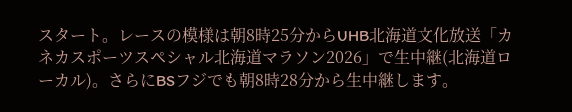スタート。レースの模様は朝8時25分からUHB北海道文化放送「カネカスポーツスペシャル北海道マラソン2026」で生中継(北海道ローカル)。さらにBSフジでも朝8時28分から生中継します。